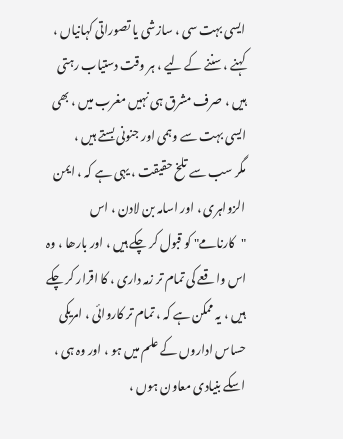ایسی بہت سی ، سازشی یا تصوراتی کہانیاں ، کہنے ، سننے کے لیے ، ہر وقت دستیاب رہتی ہیں ، صرف مشرق ہی نہیں مغرب میں ، بھی ایسی بہت سے وہمی اور جنونی بستے ہیں ،
مگر سب سے تلخ حقیقت ، یہی ہے کہ ، ایمن الزواہری ، اور اسامہ بن لادن ، اس "کارنامے" کو قبول کر چکے ہیں ، اور بارھا ، وہ اس واقعے کی تمام تر زمہ داری ، کا اقرار کر چکے ہیں ، یہ ممکن ہے کہ ، تمام تر کاروائی ، امریکی حساس اداروں کے علم میں ہو ، اور وہ ہی ، اسکے بنیادی معاون ہوں ،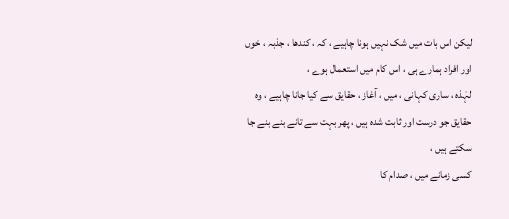لیکن اس بات میں شک نہیں ہونا چاہیے ، کہ ، کندھا ، جذبہ ، خوں اور افراد ہمارے ہی ، اس کام میں استعمال ہوے ،
لہٰذہ ، ساری کہانی ، میں ، آغاز ، حقایق سے کیا جانا چاہیے ، وہ حقایق جو درست اور ثابت شدہ ہیں ، پھر بہت سے تانے بنے بنے جا سکتے ہیں ،
کسی زمانے میں ، صدام کا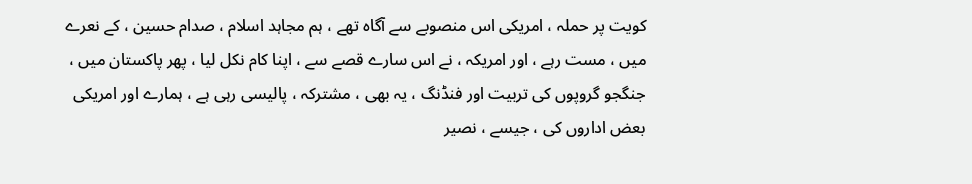کویت پر حملہ ، امریکی اس منصوبے سے آگاہ تھے ، ہم مجاہد اسلام ، صدام حسین ، کے نعرے میں ، مست رہے ، اور امریکہ ، نے اس سارے قصے سے ، اپنا کام نکل لیا ، پھر پاکستان میں ، جنگجو گروپوں کی تربیت اور فنڈنگ ، یہ بھی ، مشترکہ ، پالیسی رہی ہے ، ہمارے اور امریکی بعض اداروں کی ، جیسے ، نصیر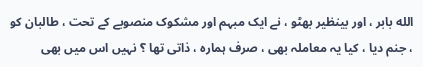الله بابر ، اور بینظیر بھٹو ، نے ایک مبہم اور مشکوک منصوبے کے تحت ، طالبان کو ، جنم دیا ، کیا یہ معاملہ بھی ، صرف ہمارہ ، ذاتی تھا ؟ نہیں اس میں بھی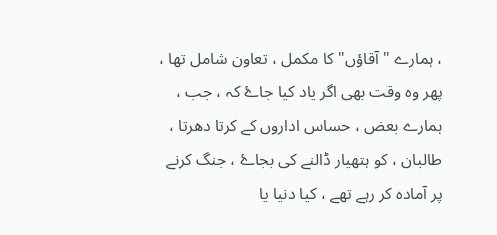، ہمارے "آقاؤں" کا مکمل ، تعاون شامل تھا ، پھر وہ وقت بھی اگر یاد کیا جاۓ کہ ، جب ، ہمارے بعض ، حساس اداروں کے کرتا دھرتا ، طالبان ، کو ہتھیار ڈالنے کی بجاۓ ، جنگ کرنے پر آمادہ کر رہے تھے ، کیا دنیا یا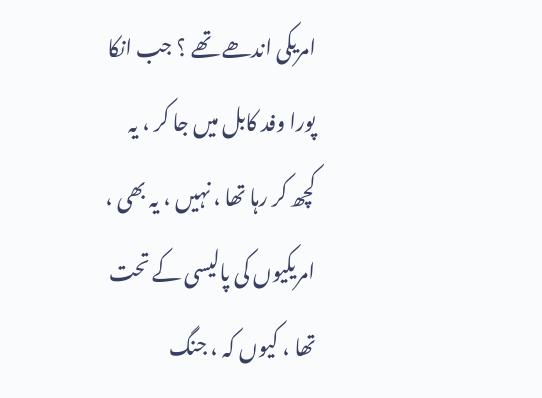امریکی اندھے تھے ؟ جب انکا پورا وفد کابل میں جا کر ، یہ کچھ کر رہا تھا ، نہیں ، یہ بھی ، امریکیوں کی پالیسی کے تحت تھا ، کیوں کہ ، جنگ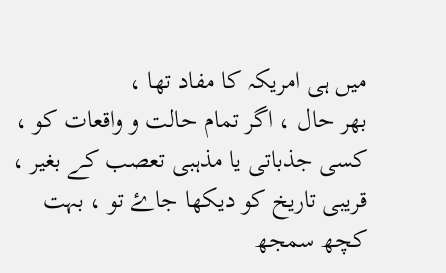میں ہی امریکہ کا مفاد تھا ،
بھر حال ، اگر تمام حالت و واقعات کو ، کسی جذباتی یا مذہبی تعصب کے بغیر ، قریبی تاریخ کو دیکھا جاۓ تو ، بہت کچھ سمجھ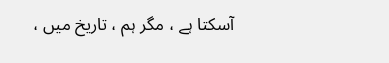آسکتا ہے ، مگر ہم ، تاریخ میں ،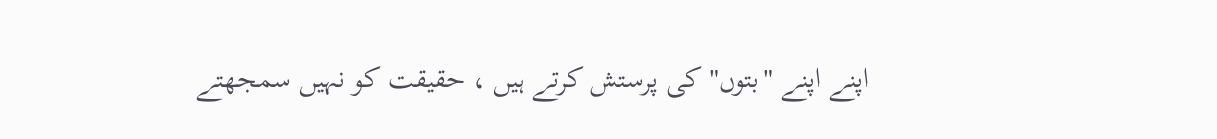اپنے اپنے "بتوں" کی پرستش کرتے ہیں ، حقیقت کو نہیں سمجھتے